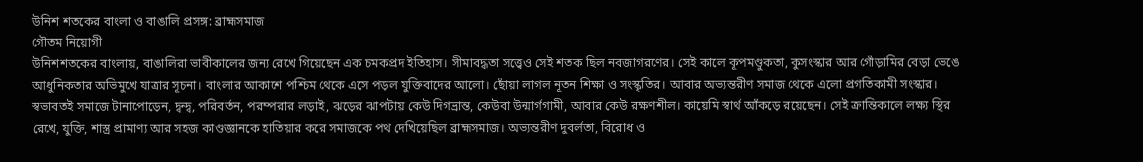উনিশ শতকের বাংলা ও বাঙালি প্রসঙ্গ: ব্রাহ্মসমাজ
গৌতম নিয়োগী
উনিশশতকের বাংলায়, বাঙালিরা ভাবীকালের জন্য রেখে গিয়েছেন এক চমকপ্রদ ইতিহাস। সীমাবদ্ধতা সত্ত্বেও সেই শতক ছিল নবজাগরণের। সেই কালে কূপমণ্ডুকতা, কুসংস্কার আর গোঁড়ামির বেড়া ভেঙে আধুনিকতার অভিমুখে যাত্রার সূচনা। বাংলার আকাশে পশ্চিম থেকে এসে পড়ল যুক্তিবাদের আলো। ছোঁয়া লাগল নূতন শিক্ষা ও সংস্কৃতির। আবার অভ্যন্তরীণ সমাজ থেকে এলো প্রগতিকামী সংস্কার। স্বভাবতই সমাজে টানাপোড়েন, দ্বন্দ্ব, পরিবর্তন, পরম্পরার লড়াই, ঝড়ের ঝাপটায় কেউ দিগভ্রান্ত, কেউবা উন্মার্গগামী, আবার কেউ রক্ষণশীল। কায়েমি স্বার্থ আঁকড়ে রয়েছেন। সেই ক্রান্তিকালে লক্ষ্য স্থির রেখে, যুক্তি, শাস্ত্র প্রামাণ্য আর সহজ কাণ্ডজ্ঞানকে হাতিয়ার করে সমাজকে পথ দেখিয়েছিল ব্রাহ্মসমাজ। অভ্যন্তরীণ দুবর্লতা, বিরোধ ও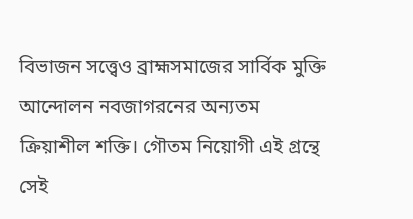বিভাজন সত্ত্বেও ব্রাহ্মসমাজের সার্বিক মুক্তি আন্দোলন নবজাগরনের অন্যতম ক্রিয়াশীল শক্তি। গৌতম নিয়োগী এই গ্রন্থে সেই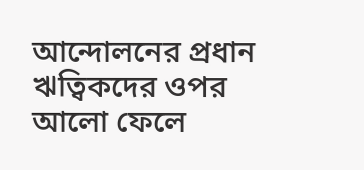আন্দোলনের প্রধান ঋত্বিকদের ওপর আলো ফেলে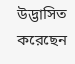উদ্ভাসিত করেছেন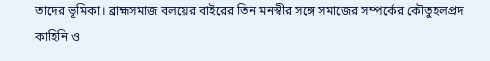তাদের ভূমিকা। ব্রাহ্মসমাজ বলয়ের বাইরের তিন মনস্বীর সঙ্গে সমাজের সম্পর্কের কৌতুহলপ্রদ কাহিনি ও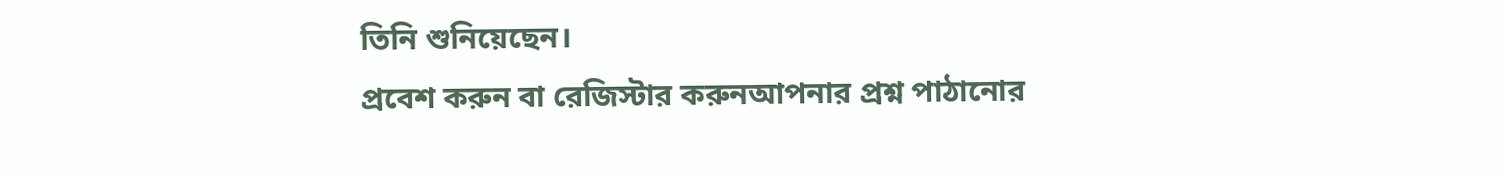তিনি শুনিয়েছেন।
প্রবেশ করুন বা রেজিস্টার করুনআপনার প্রশ্ন পাঠানোর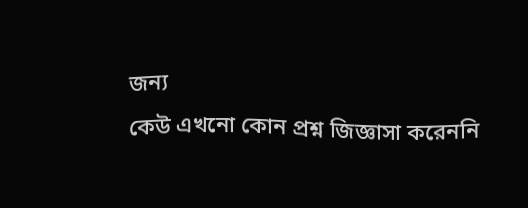জন্য
কেউ এখনো কোন প্রশ্ন জিজ্ঞাসা করেননি